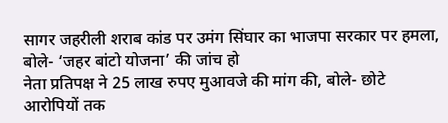सागर जहरीली शराब कांड पर उमंग सिंघार का भाजपा सरकार पर हमला, बोले- ‘जहर बांटो योजना’ की जांच हो
नेता प्रतिपक्ष ने 25 लाख रुपए मुआवजे की मांग की, बोले- छोटे आरोपियों तक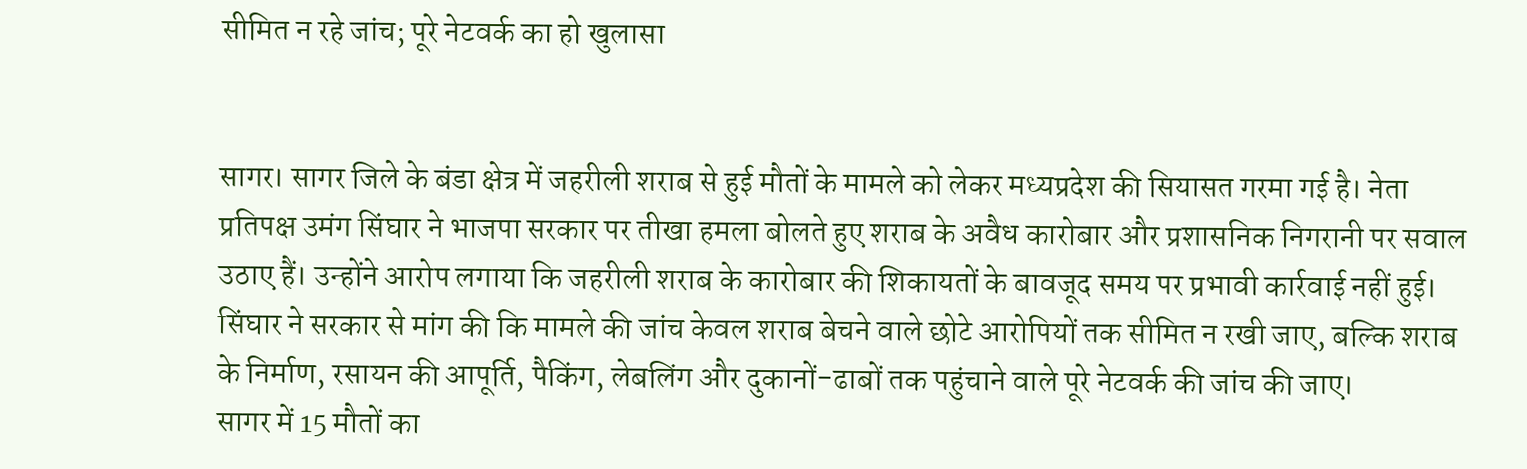सीमित न रहे जांच; पूरे नेटवर्क का हो खुलासा


सागर। सागर जिले के बंडा क्षेत्र में जहरीली शराब से हुई मौतों के मामले को लेकर मध्यप्रदेश की सियासत गरमा गई है। नेता प्रतिपक्ष उमंग सिंघार ने भाजपा सरकार पर तीखा हमला बोलते हुए शराब के अवैध कारोबार और प्रशासनिक निगरानी पर सवाल उठाए हैं। उन्होंने आरोप लगाया कि जहरीली शराब के कारोबार की शिकायतों के बावजूद समय पर प्रभावी कार्रवाई नहीं हुई।
सिंघार ने सरकार से मांग की कि मामले की जांच केवल शराब बेचने वाले छोटे आरोपियों तक सीमित न रखी जाए, बल्कि शराब के निर्माण, रसायन की आपूर्ति, पैकिंग, लेबलिंग और दुकानों-ढाबों तक पहुंचाने वाले पूरे नेटवर्क की जांच की जाए।
सागर में 15 मौतों का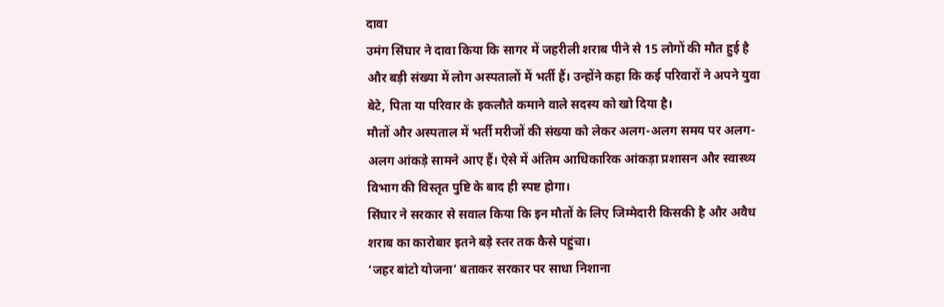दावा
उमंग सिंघार ने दावा किया कि सागर में जहरीली शराब पीने से 15 लोगों की मौत हुई है और बड़ी संख्या में लोग अस्पतालों में भर्ती हैं। उन्होंने कहा कि कई परिवारों ने अपने युवा बेटे, पिता या परिवार के इकलौते कमाने वाले सदस्य को खो दिया है।
मौतों और अस्पताल में भर्ती मरीजों की संख्या को लेकर अलग-अलग समय पर अलग-अलग आंकड़े सामने आए हैं। ऐसे में अंतिम आधिकारिक आंकड़ा प्रशासन और स्वास्थ्य विभाग की विस्तृत पुष्टि के बाद ही स्पष्ट होगा।
सिंघार ने सरकार से सवाल किया कि इन मौतों के लिए जिम्मेदारी किसकी है और अवैध शराब का कारोबार इतने बड़े स्तर तक कैसे पहुंचा।
‘जहर बांटो योजना’ बताकर सरकार पर साधा निशाना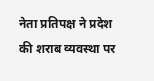नेता प्रतिपक्ष ने प्रदेश की शराब व्यवस्था पर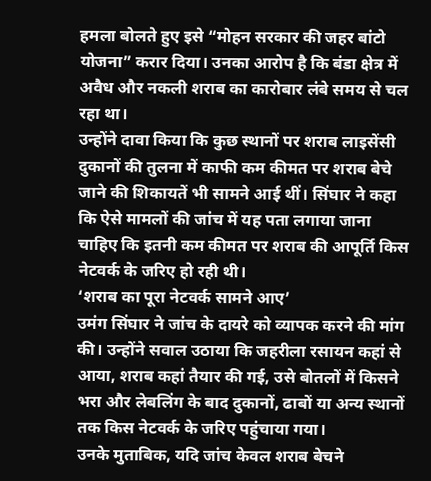हमला बोलते हुए इसे “मोहन सरकार की जहर बांटो योजना” करार दिया। उनका आरोप है कि बंडा क्षेत्र में अवैध और नकली शराब का कारोबार लंबे समय से चल रहा था।
उन्होंने दावा किया कि कुछ स्थानों पर शराब लाइसेंसी दुकानों की तुलना में काफी कम कीमत पर शराब बेचे जाने की शिकायतें भी सामने आई थीं। सिंघार ने कहा कि ऐसे मामलों की जांच में यह पता लगाया जाना चाहिए कि इतनी कम कीमत पर शराब की आपूर्ति किस नेटवर्क के जरिए हो रही थी।
‘शराब का पूरा नेटवर्क सामने आए’
उमंग सिंघार ने जांच के दायरे को व्यापक करने की मांग की। उन्होंने सवाल उठाया कि जहरीला रसायन कहां से आया, शराब कहां तैयार की गई, उसे बोतलों में किसने भरा और लेबलिंग के बाद दुकानों, ढाबों या अन्य स्थानों तक किस नेटवर्क के जरिए पहुंचाया गया।
उनके मुताबिक, यदि जांच केवल शराब बेचने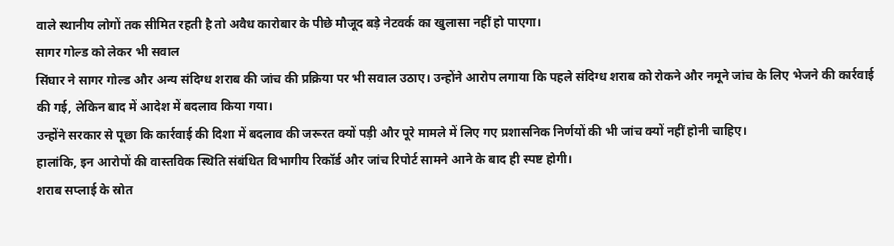वाले स्थानीय लोगों तक सीमित रहती है तो अवैध कारोबार के पीछे मौजूद बड़े नेटवर्क का खुलासा नहीं हो पाएगा।
सागर गोल्ड को लेकर भी सवाल
सिंघार ने सागर गोल्ड और अन्य संदिग्ध शराब की जांच की प्रक्रिया पर भी सवाल उठाए। उन्होंने आरोप लगाया कि पहले संदिग्ध शराब को रोकने और नमूने जांच के लिए भेजने की कार्रवाई की गई, लेकिन बाद में आदेश में बदलाव किया गया।
उन्होंने सरकार से पूछा कि कार्रवाई की दिशा में बदलाव की जरूरत क्यों पड़ी और पूरे मामले में लिए गए प्रशासनिक निर्णयों की भी जांच क्यों नहीं होनी चाहिए।
हालांकि, इन आरोपों की वास्तविक स्थिति संबंधित विभागीय रिकॉर्ड और जांच रिपोर्ट सामने आने के बाद ही स्पष्ट होगी।
शराब सप्लाई के स्रोत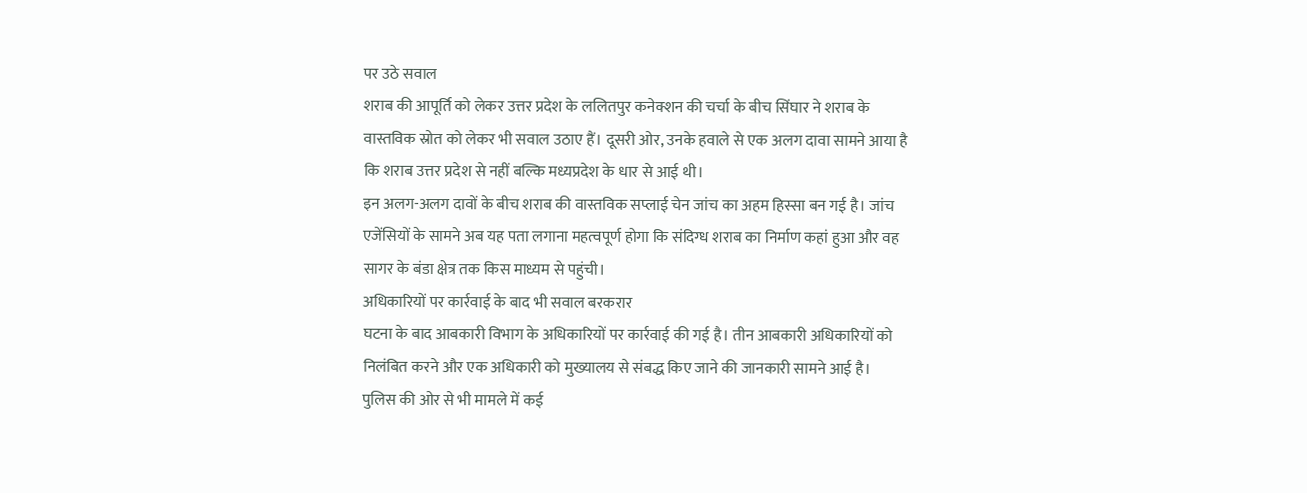पर उठे सवाल
शराब की आपूर्ति को लेकर उत्तर प्रदेश के ललितपुर कनेक्शन की चर्चा के बीच सिंघार ने शराब के वास्तविक स्रोत को लेकर भी सवाल उठाए हैं। दूसरी ओर, उनके हवाले से एक अलग दावा सामने आया है कि शराब उत्तर प्रदेश से नहीं बल्कि मध्यप्रदेश के धार से आई थी।
इन अलग-अलग दावों के बीच शराब की वास्तविक सप्लाई चेन जांच का अहम हिस्सा बन गई है। जांच एजेंसियों के सामने अब यह पता लगाना महत्वपूर्ण होगा कि संदिग्ध शराब का निर्माण कहां हुआ और वह सागर के बंडा क्षेत्र तक किस माध्यम से पहुंची।
अधिकारियों पर कार्रवाई के बाद भी सवाल बरकरार
घटना के बाद आबकारी विभाग के अधिकारियों पर कार्रवाई की गई है। तीन आबकारी अधिकारियों को निलंबित करने और एक अधिकारी को मुख्यालय से संबद्ध किए जाने की जानकारी सामने आई है। पुलिस की ओर से भी मामले में कई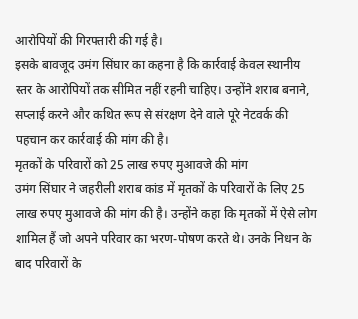आरोपियों की गिरफ्तारी की गई है।
इसके बावजूद उमंग सिंघार का कहना है कि कार्रवाई केवल स्थानीय स्तर के आरोपियों तक सीमित नहीं रहनी चाहिए। उन्होंने शराब बनाने, सप्लाई करने और कथित रूप से संरक्षण देने वाले पूरे नेटवर्क की पहचान कर कार्रवाई की मांग की है।
मृतकों के परिवारों को 25 लाख रुपए मुआवजे की मांग
उमंग सिंघार ने जहरीली शराब कांड में मृतकों के परिवारों के लिए 25 लाख रुपए मुआवजे की मांग की है। उन्होंने कहा कि मृतकों में ऐसे लोग शामिल हैं जो अपने परिवार का भरण-पोषण करते थे। उनके निधन के बाद परिवारों के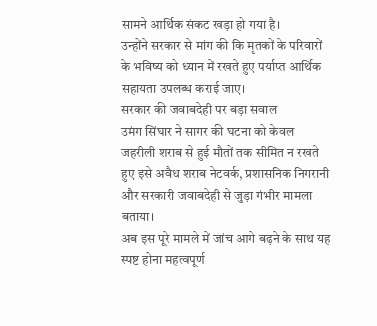सामने आर्थिक संकट खड़ा हो गया है।
उन्होंने सरकार से मांग की कि मृतकों के परिवारों के भविष्य को ध्यान में रखते हुए पर्याप्त आर्थिक सहायता उपलब्ध कराई जाए।
सरकार की जवाबदेही पर बड़ा सवाल
उमंग सिंघार ने सागर की घटना को केवल जहरीली शराब से हुई मौतों तक सीमित न रखते हुए इसे अवैध शराब नेटवर्क, प्रशासनिक निगरानी और सरकारी जवाबदेही से जुड़ा गंभीर मामला बताया।
अब इस पूरे मामले में जांच आगे बढ़ने के साथ यह स्पष्ट होना महत्वपूर्ण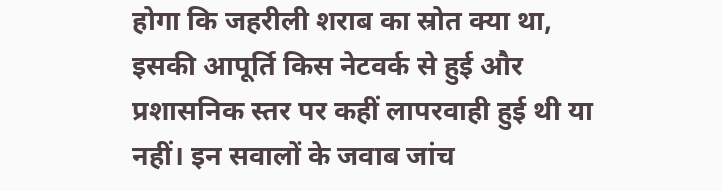होगा कि जहरीली शराब का स्रोत क्या था, इसकी आपूर्ति किस नेटवर्क से हुई और प्रशासनिक स्तर पर कहीं लापरवाही हुई थी या नहीं। इन सवालों के जवाब जांच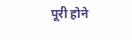पूरी होने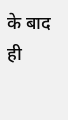के बाद ही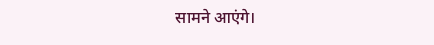सामने आएंगे।